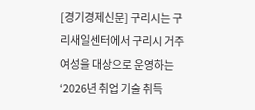[경기경제신문] 구리시는 구리새일센터에서 구리시 거주 여성을 대상으로 운영하는 ‘2026년 취업 기술 취득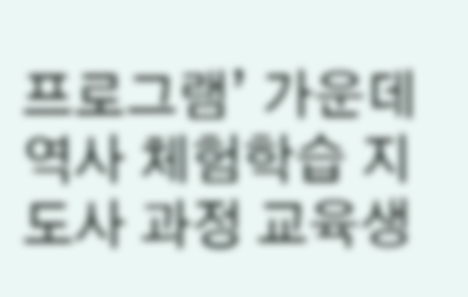프로그램’ 가운데 역사 체험학습 지도사 과정 교육생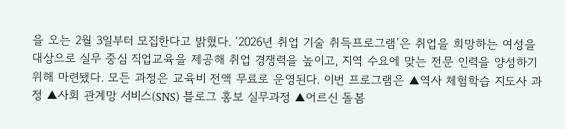을 오는 2월 3일부터 모집한다고 밝혔다. ‘2026년 취업 기술 취득프로그램’은 취업을 희망하는 여성을 대상으로 실무 중심 직업교육을 제공해 취업 경쟁력을 높이고, 지역 수요에 맞는 전문 인력을 양성하기 위해 마련됐다. 모든 과정은 교육비 전액 무료로 운영된다. 이번 프로그램은 ▲역사 체험학습 지도사 과정 ▲사회 관계망 서비스(SNS) 블로그 홍보 실무과정 ▲어르신 돌봄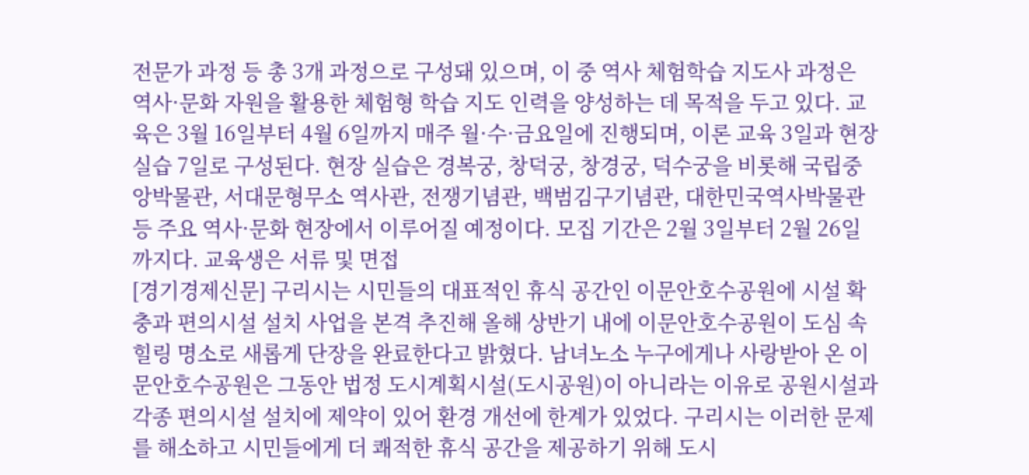전문가 과정 등 총 3개 과정으로 구성돼 있으며, 이 중 역사 체험학습 지도사 과정은 역사·문화 자원을 활용한 체험형 학습 지도 인력을 양성하는 데 목적을 두고 있다. 교육은 3월 16일부터 4월 6일까지 매주 월·수·금요일에 진행되며, 이론 교육 3일과 현장 실습 7일로 구성된다. 현장 실습은 경복궁, 창덕궁, 창경궁, 덕수궁을 비롯해 국립중앙박물관, 서대문형무소 역사관, 전쟁기념관, 백범김구기념관, 대한민국역사박물관 등 주요 역사·문화 현장에서 이루어질 예정이다. 모집 기간은 2월 3일부터 2월 26일까지다. 교육생은 서류 및 면접
[경기경제신문] 구리시는 시민들의 대표적인 휴식 공간인 이문안호수공원에 시설 확충과 편의시설 설치 사업을 본격 추진해 올해 상반기 내에 이문안호수공원이 도심 속 힐링 명소로 새롭게 단장을 완료한다고 밝혔다. 남녀노소 누구에게나 사랑받아 온 이문안호수공원은 그동안 법정 도시계획시설(도시공원)이 아니라는 이유로 공원시설과 각종 편의시설 설치에 제약이 있어 환경 개선에 한계가 있었다. 구리시는 이러한 문제를 해소하고 시민들에게 더 쾌적한 휴식 공간을 제공하기 위해 도시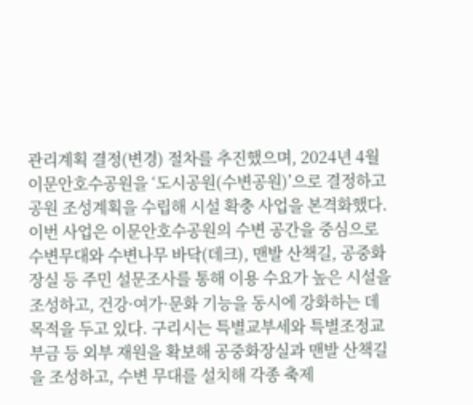관리계획 결정(변경) 절차를 추진했으며, 2024년 4월 이문안호수공원을 ‘도시공원(수변공원)’으로 결정하고 공원 조성계획을 수립해 시설 확충 사업을 본격화했다. 이번 사업은 이문안호수공원의 수변 공간을 중심으로 수변무대와 수변나무 바닥(데크), 맨발 산책길, 공중화장실 등 주민 설문조사를 통해 이용 수요가 높은 시설을 조성하고, 건강·여가·문화 기능을 동시에 강화하는 데 목적을 두고 있다. 구리시는 특별교부세와 특별조정교부금 등 외부 재원을 확보해 공중화장실과 맨발 산책길을 조성하고, 수변 무대를 설치해 각종 축제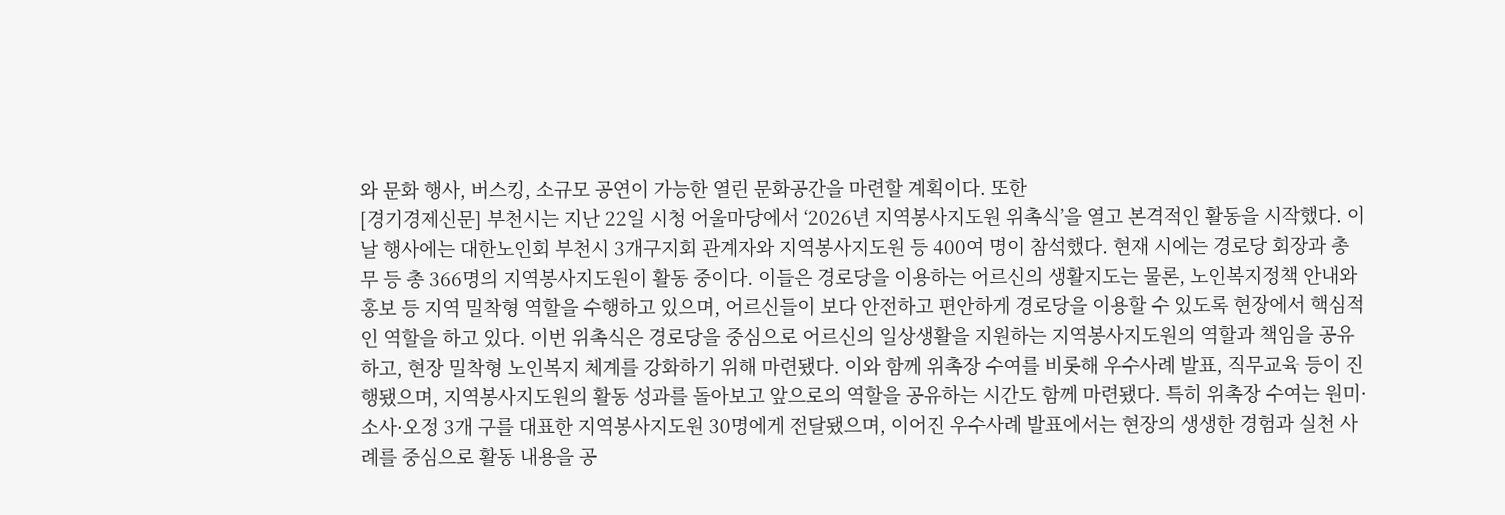와 문화 행사, 버스킹, 소규모 공연이 가능한 열린 문화공간을 마련할 계획이다. 또한
[경기경제신문] 부천시는 지난 22일 시청 어울마당에서 ‘2026년 지역봉사지도원 위촉식’을 열고 본격적인 활동을 시작했다. 이날 행사에는 대한노인회 부천시 3개구지회 관계자와 지역봉사지도원 등 400여 명이 참석했다. 현재 시에는 경로당 회장과 총무 등 총 366명의 지역봉사지도원이 활동 중이다. 이들은 경로당을 이용하는 어르신의 생활지도는 물론, 노인복지정책 안내와 홍보 등 지역 밀착형 역할을 수행하고 있으며, 어르신들이 보다 안전하고 편안하게 경로당을 이용할 수 있도록 현장에서 핵심적인 역할을 하고 있다. 이번 위촉식은 경로당을 중심으로 어르신의 일상생활을 지원하는 지역봉사지도원의 역할과 책임을 공유하고, 현장 밀착형 노인복지 체계를 강화하기 위해 마련됐다. 이와 함께 위촉장 수여를 비롯해 우수사례 발표, 직무교육 등이 진행됐으며, 지역봉사지도원의 활동 성과를 돌아보고 앞으로의 역할을 공유하는 시간도 함께 마련됐다. 특히 위촉장 수여는 원미·소사·오정 3개 구를 대표한 지역봉사지도원 30명에게 전달됐으며, 이어진 우수사례 발표에서는 현장의 생생한 경험과 실천 사례를 중심으로 활동 내용을 공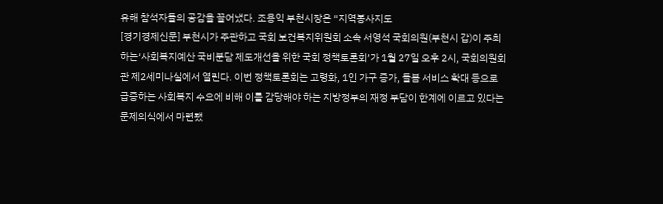유해 참석자들의 공감을 끌어냈다. 조용익 부천시장은 “지역봉사지도
[경기경제신문] 부천시가 주관하고 국회 보건복지위원회 소속 서영석 국회의원(부천시 갑)이 주최하는‘사회복지예산 국비분담 제도개선을 위한 국회 정책토론회’가 1월 27일 오후 2시, 국회의원회관 제2세미나실에서 열린다. 이번 정책토론회는 고령화, 1인 가구 증가, 돌봄 서비스 확대 등으로 급증하는 사회복지 수요에 비해 이를 감당해야 하는 지방정부의 재정 부담이 한계에 이르고 있다는 문제의식에서 마련됐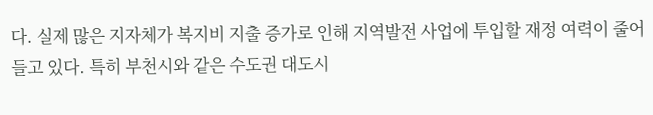다. 실제 많은 지자체가 복지비 지출 증가로 인해 지역발전 사업에 투입할 재정 여력이 줄어들고 있다. 특히 부천시와 같은 수도권 대도시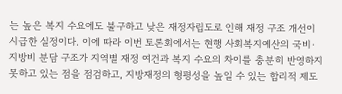는 높은 복지 수요에도 불구하고 낮은 재정자립도로 인해 재정 구조 개선이 시급한 실정이다. 이에 따라 이번 토론회에서는 현행 사회복지예산의 국비·지방비 분담 구조가 지역별 재정 여건과 복지 수요의 차이를 충분히 반영하지 못하고 있는 점을 점검하고, 지방재정의 형평성을 높일 수 있는 합리적 제도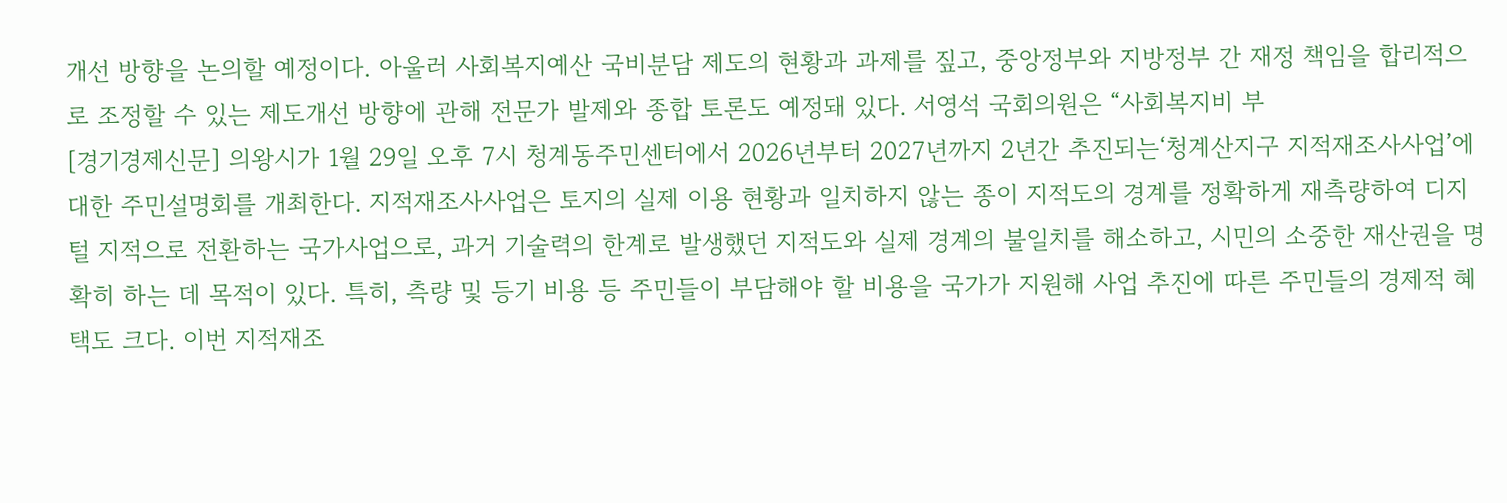개선 방향을 논의할 예정이다. 아울러 사회복지예산 국비분담 제도의 현황과 과제를 짚고, 중앙정부와 지방정부 간 재정 책임을 합리적으로 조정할 수 있는 제도개선 방향에 관해 전문가 발제와 종합 토론도 예정돼 있다. 서영석 국회의원은 “사회복지비 부
[경기경제신문] 의왕시가 1월 29일 오후 7시 청계동주민센터에서 2026년부터 2027년까지 2년간 추진되는‘청계산지구 지적재조사사업’에 대한 주민설명회를 개최한다. 지적재조사사업은 토지의 실제 이용 현황과 일치하지 않는 종이 지적도의 경계를 정확하게 재측량하여 디지털 지적으로 전환하는 국가사업으로, 과거 기술력의 한계로 발생했던 지적도와 실제 경계의 불일치를 해소하고, 시민의 소중한 재산권을 명확히 하는 데 목적이 있다. 특히, 측량 및 등기 비용 등 주민들이 부담해야 할 비용을 국가가 지원해 사업 추진에 따른 주민들의 경제적 혜택도 크다. 이번 지적재조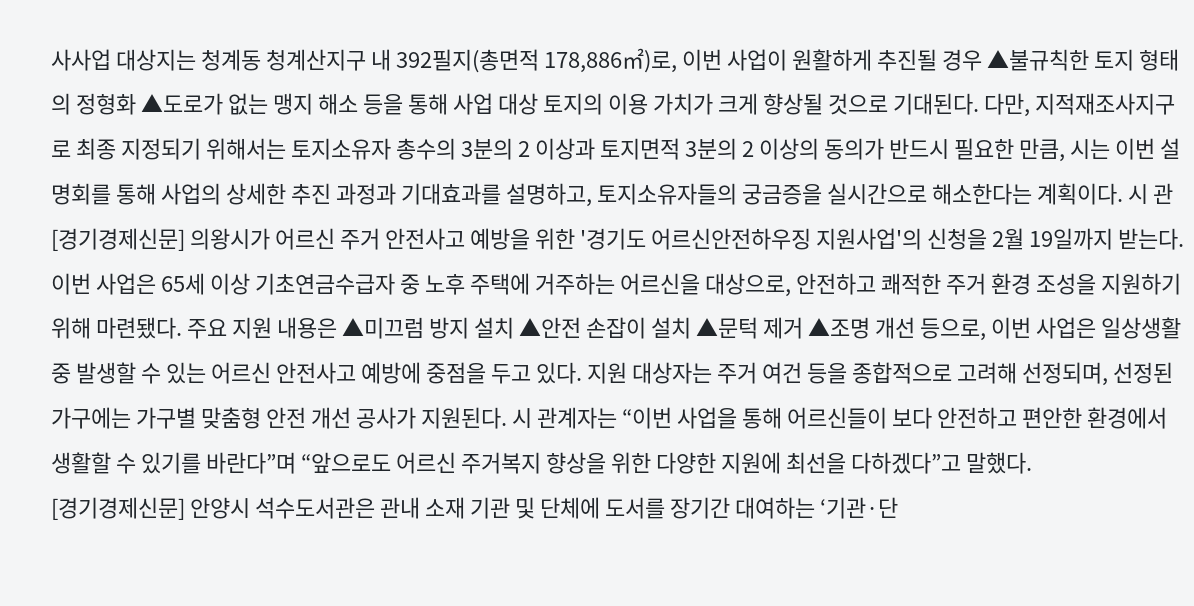사사업 대상지는 청계동 청계산지구 내 392필지(총면적 178,886㎡)로, 이번 사업이 원활하게 추진될 경우 ▲불규칙한 토지 형태의 정형화 ▲도로가 없는 맹지 해소 등을 통해 사업 대상 토지의 이용 가치가 크게 향상될 것으로 기대된다. 다만, 지적재조사지구로 최종 지정되기 위해서는 토지소유자 총수의 3분의 2 이상과 토지면적 3분의 2 이상의 동의가 반드시 필요한 만큼, 시는 이번 설명회를 통해 사업의 상세한 추진 과정과 기대효과를 설명하고, 토지소유자들의 궁금증을 실시간으로 해소한다는 계획이다. 시 관
[경기경제신문] 의왕시가 어르신 주거 안전사고 예방을 위한 '경기도 어르신안전하우징 지원사업'의 신청을 2월 19일까지 받는다. 이번 사업은 65세 이상 기초연금수급자 중 노후 주택에 거주하는 어르신을 대상으로, 안전하고 쾌적한 주거 환경 조성을 지원하기 위해 마련됐다. 주요 지원 내용은 ▲미끄럼 방지 설치 ▲안전 손잡이 설치 ▲문턱 제거 ▲조명 개선 등으로, 이번 사업은 일상생활 중 발생할 수 있는 어르신 안전사고 예방에 중점을 두고 있다. 지원 대상자는 주거 여건 등을 종합적으로 고려해 선정되며, 선정된 가구에는 가구별 맞춤형 안전 개선 공사가 지원된다. 시 관계자는 “이번 사업을 통해 어르신들이 보다 안전하고 편안한 환경에서 생활할 수 있기를 바란다”며 “앞으로도 어르신 주거복지 향상을 위한 다양한 지원에 최선을 다하겠다”고 말했다.
[경기경제신문] 안양시 석수도서관은 관내 소재 기관 및 단체에 도서를 장기간 대여하는 ‘기관·단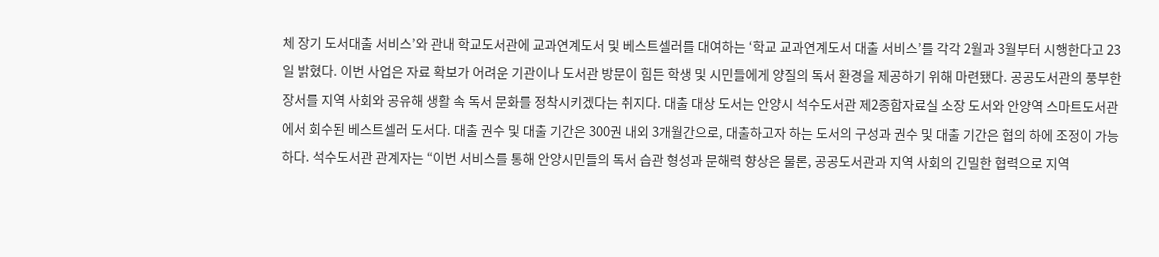체 장기 도서대출 서비스’와 관내 학교도서관에 교과연계도서 및 베스트셀러를 대여하는 ‘학교 교과연계도서 대출 서비스’를 각각 2월과 3월부터 시행한다고 23일 밝혔다. 이번 사업은 자료 확보가 어려운 기관이나 도서관 방문이 힘든 학생 및 시민들에게 양질의 독서 환경을 제공하기 위해 마련됐다. 공공도서관의 풍부한 장서를 지역 사회와 공유해 생활 속 독서 문화를 정착시키겠다는 취지다. 대출 대상 도서는 안양시 석수도서관 제2종합자료실 소장 도서와 안양역 스마트도서관에서 회수된 베스트셀러 도서다. 대출 권수 및 대출 기간은 300권 내외 3개월간으로, 대출하고자 하는 도서의 구성과 권수 및 대출 기간은 협의 하에 조정이 가능하다. 석수도서관 관계자는 “이번 서비스를 통해 안양시민들의 독서 습관 형성과 문해력 향상은 물론, 공공도서관과 지역 사회의 긴밀한 협력으로 지역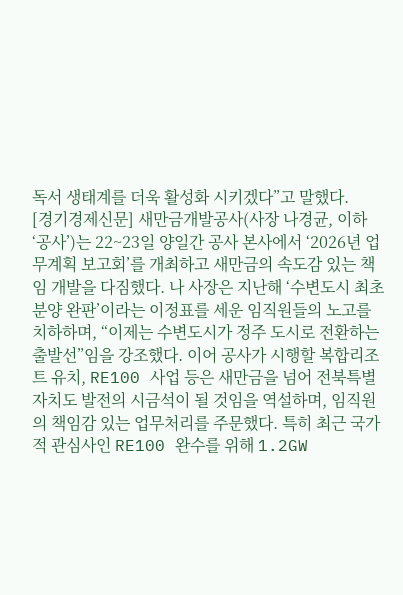독서 생태계를 더욱 활성화 시키겠다”고 말했다.
[경기경제신문] 새만금개발공사(사장 나경균, 이하 ‘공사’)는 22~23일 양일간 공사 본사에서 ‘2026년 업무계획 보고회’를 개최하고 새만금의 속도감 있는 책임 개발을 다짐했다. 나 사장은 지난해 ‘수변도시 최초분양 완판’이라는 이정표를 세운 임직원들의 노고를 치하하며, “이제는 수변도시가 정주 도시로 전환하는 출발선”임을 강조했다. 이어 공사가 시행할 복합리조트 유치, RE100 사업 등은 새만금을 넘어 전북특별자치도 발전의 시금석이 될 것임을 역설하며, 임직원의 책임감 있는 업무처리를 주문했다. 특히 최근 국가적 관심사인 RE100 완수를 위해 1.2GW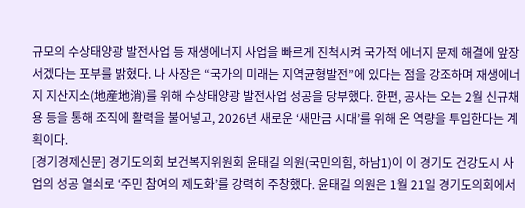규모의 수상태양광 발전사업 등 재생에너지 사업을 빠르게 진척시켜 국가적 에너지 문제 해결에 앞장서겠다는 포부를 밝혔다. 나 사장은 “국가의 미래는 지역균형발전”에 있다는 점을 강조하며 재생에너지 지산지소(地産地消)를 위해 수상태양광 발전사업 성공을 당부했다. 한편, 공사는 오는 2월 신규채용 등을 통해 조직에 활력을 불어넣고, 2026년 새로운 ‘새만금 시대’를 위해 온 역량을 투입한다는 계획이다.
[경기경제신문] 경기도의회 보건복지위원회 윤태길 의원(국민의힘, 하남1)이 이 경기도 건강도시 사업의 성공 열쇠로 ‘주민 참여의 제도화’를 강력히 주창했다. 윤태길 의원은 1월 21일 경기도의회에서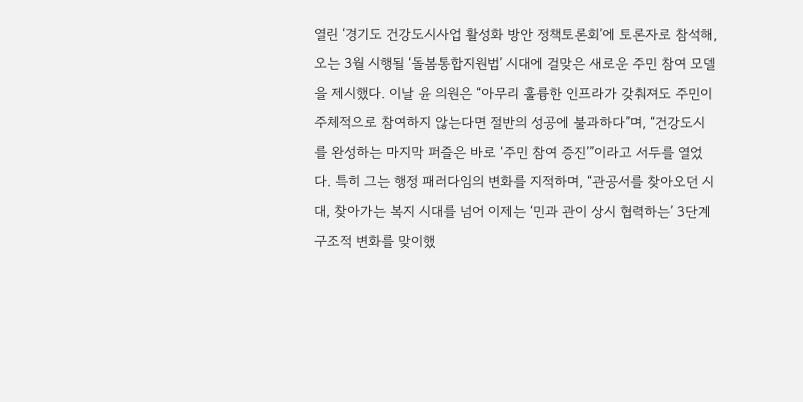열린 ‘경기도 건강도시사업 활성화 방안 정책토론회’에 토론자로 참석해, 오는 3월 시행될 ‘돌봄통합지원법’ 시대에 걸맞은 새로운 주민 참여 모델을 제시했다. 이날 윤 의원은 “아무리 훌륭한 인프라가 갖춰져도 주민이 주체적으로 참여하지 않는다면 절반의 성공에 불과하다”며, “건강도시를 완성하는 마지막 퍼즐은 바로 ‘주민 참여 증진’”이라고 서두를 열었다. 특히 그는 행정 패러다임의 변화를 지적하며, “관공서를 찾아오던 시대, 찾아가는 복지 시대를 넘어 이제는 ‘민과 관이 상시 협력하는’ 3단계 구조적 변화를 맞이했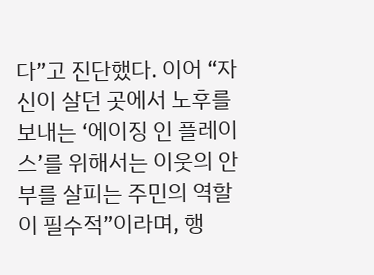다”고 진단했다. 이어 “자신이 살던 곳에서 노후를 보내는 ‘에이징 인 플레이스’를 위해서는 이웃의 안부를 살피는 주민의 역할이 필수적”이라며, 행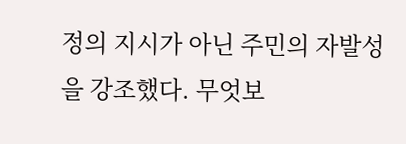정의 지시가 아닌 주민의 자발성을 강조했다. 무엇보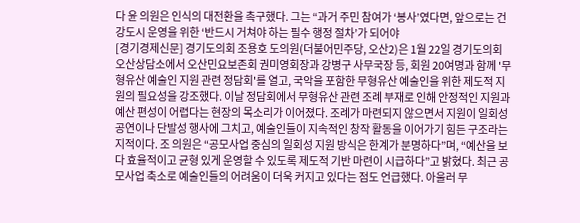다 윤 의원은 인식의 대전환을 촉구했다. 그는 “과거 주민 참여가 ‘봉사’였다면, 앞으로는 건강도시 운영을 위한 ‘반드시 거쳐야 하는 필수 행정 절차’가 되어야
[경기경제신문] 경기도의회 조용호 도의원(더불어민주당, 오산2)은 1월 22일 경기도의회 오산상담소에서 오산민요보존회 권미영회장과 강병구 사무국장 등, 회원 20여명과 함께 '무형유산 예술인 지원 관련 정담회'를 열고, 국악을 포함한 무형유산 예술인을 위한 제도적 지원의 필요성을 강조했다. 이날 정담회에서 무형유산 관련 조례 부재로 인해 안정적인 지원과 예산 편성이 어렵다는 현장의 목소리가 이어졌다. 조례가 마련되지 않으면서 지원이 일회성 공연이나 단발성 행사에 그치고, 예술인들이 지속적인 창작 활동을 이어가기 힘든 구조라는 지적이다. 조 의원은 “공모사업 중심의 일회성 지원 방식은 한계가 분명하다”며, “예산을 보다 효율적이고 균형 있게 운영할 수 있도록 제도적 기반 마련이 시급하다”고 밝혔다. 최근 공모사업 축소로 예술인들의 어려움이 더욱 커지고 있다는 점도 언급했다. 아울러 무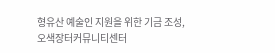형유산 예술인 지원을 위한 기금 조성, 오색장터커뮤니티센터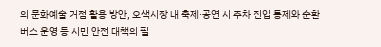의 문화예술 거점 활용 방안, 오색시장 내 축제·공연 시 주차 진입 통제와 순환버스 운영 등 시민 안전 대책의 필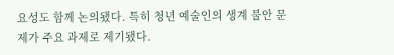요성도 함께 논의됐다. 특히 청년 예술인의 생계 불안 문제가 주요 과제로 제기됐다.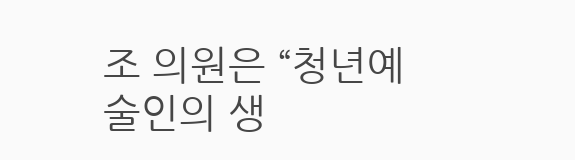조 의원은 “청년예술인의 생